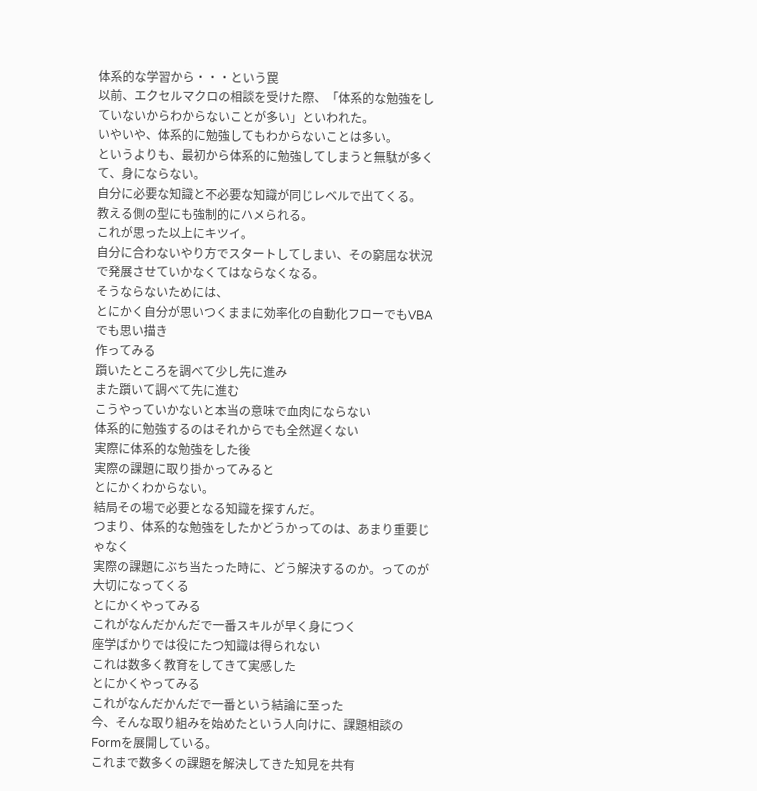体系的な学習から・・・という罠
以前、エクセルマクロの相談を受けた際、「体系的な勉強をしていないからわからないことが多い」といわれた。
いやいや、体系的に勉強してもわからないことは多い。
というよりも、最初から体系的に勉強してしまうと無駄が多くて、身にならない。
自分に必要な知識と不必要な知識が同じレベルで出てくる。
教える側の型にも強制的にハメられる。
これが思った以上にキツイ。
自分に合わないやり方でスタートしてしまい、その窮屈な状況で発展させていかなくてはならなくなる。
そうならないためには、
とにかく自分が思いつくままに効率化の自動化フローでもVBAでも思い描き
作ってみる
躓いたところを調べて少し先に進み
また躓いて調べて先に進む
こうやっていかないと本当の意味で血肉にならない
体系的に勉強するのはそれからでも全然遅くない
実際に体系的な勉強をした後
実際の課題に取り掛かってみると
とにかくわからない。
結局その場で必要となる知識を探すんだ。
つまり、体系的な勉強をしたかどうかってのは、あまり重要じゃなく
実際の課題にぶち当たった時に、どう解決するのか。ってのが大切になってくる
とにかくやってみる
これがなんだかんだで一番スキルが早く身につく
座学ばかりでは役にたつ知識は得られない
これは数多く教育をしてきて実感した
とにかくやってみる
これがなんだかんだで一番という結論に至った
今、そんな取り組みを始めたという人向けに、課題相談のFormを展開している。
これまで数多くの課題を解決してきた知見を共有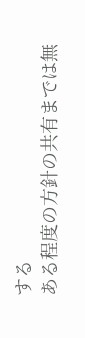する
ある程度の方針の共有までは無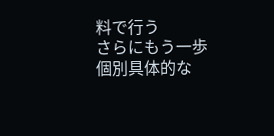料で行う
さらにもう一歩
個別具体的な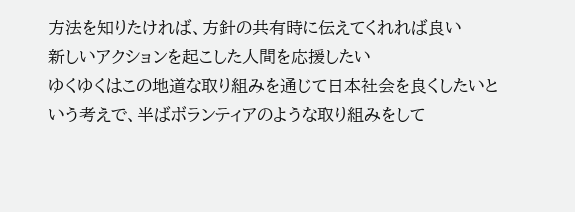方法を知りたければ、方針の共有時に伝えてくれれば良い
新しいアクションを起こした人間を応援したい
ゆくゆくはこの地道な取り組みを通じて日本社会を良くしたいという考えで、半ばボランティアのような取り組みをして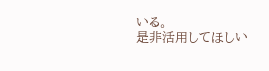いる。
是非活用してほしい